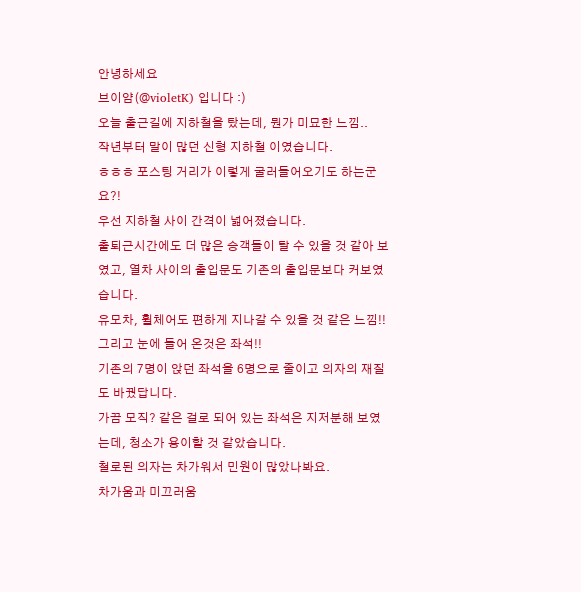안녕하세요
브이얌(@violetK) 입니다 :)
오늘 출근길에 지하철을 탔는데, 뭔가 미묘한 느낌..
작년부터 말이 많던 신형 지하철 이였습니다.
ㅎㅎㅎ 포스팅 거리가 이렇게 굴러들어오기도 하는군요?!
우선 지하철 사이 간격이 넓어졌습니다.
출퇴근시간에도 더 많은 승객들이 탈 수 있을 것 같아 보였고, 열차 사이의 출입문도 기존의 출입문보다 커보였습니다.
유모차, 휠체어도 편하게 지나갈 수 있을 것 같은 느낌!!
그리고 눈에 들어 온것은 좌석!!
기존의 7명이 앉던 좌석을 6명으로 줄이고 의자의 재질도 바꿨답니다.
가끔 모직? 같은 걸로 되어 있는 좌석은 지저분해 보였는데, 청소가 용이할 것 같았습니다.
철로된 의자는 차가워서 민원이 많았나봐요.
차가움과 미끄러움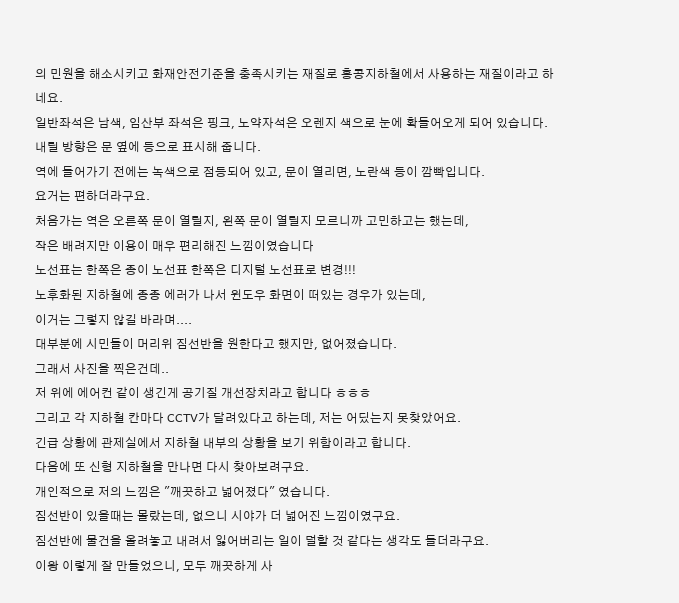의 민원을 해소시키고 화재안전기준을 충족시키는 재질로 홍콩지하철에서 사용하는 재질이라고 하네요.
일반좌석은 남색, 임산부 좌석은 핑크, 노약자석은 오렌지 색으로 눈에 확들어오게 되어 있습니다.
내릴 방향은 문 옆에 등으로 표시해 줍니다.
역에 들어가기 전에는 녹색으로 점등되어 있고, 문이 열리면, 노란색 등이 깜빡입니다.
요거는 편하더라구요.
처음가는 역은 오른쪽 문이 열릴지, 왼쪽 문이 열릴지 모르니까 고민하고는 했는데,
작은 배려지만 이용이 매우 편리해진 느낌이였습니다
노선표는 한쪽은 종이 노선표 한쪽은 디지털 노선표로 변경!!!
노후화된 지하철에 종종 에러가 나서 윈도우 화면이 떠있는 경우가 있는데,
이거는 그렇지 않길 바라며....
대부분에 시민들이 머리위 짐선반을 원한다고 했지만, 없어졌습니다.
그래서 사진을 찍은건데..
저 위에 에어컨 같이 생긴게 공기질 개선장치라고 합니다 ㅎㅎㅎ
그리고 각 지하철 칸마다 CCTV가 달려있다고 하는데, 저는 어딨는지 못찾았어요.
긴급 상황에 관제실에서 지하철 내부의 상황을 보기 위함이라고 합니다.
다음에 또 신형 지하철을 만나면 다시 찾아보려구요.
개인적으로 저의 느낌은 "깨끗하고 넓어졌다" 였습니다.
짐선반이 있을때는 몰랐는데, 없으니 시야가 더 넓어진 느낌이였구요.
짐선반에 물건을 올려놓고 내려서 잃어버리는 일이 덜할 것 같다는 생각도 들더라구요.
이왕 이렇게 잘 만들었으니, 모두 깨끗하게 사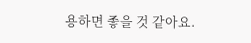용하면 좋을 것 같아요.